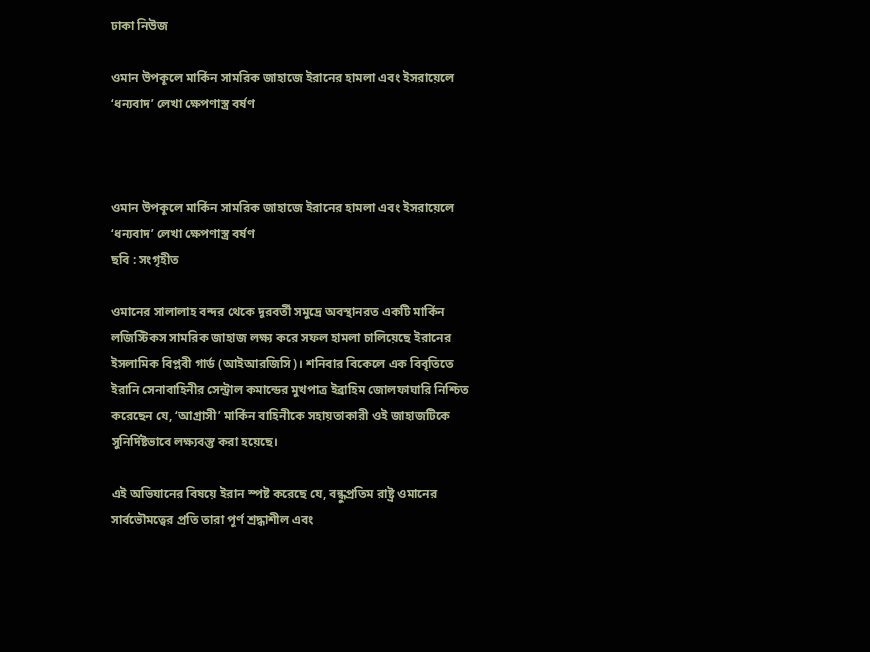ঢাকা নিউজ

ওমান উপকূলে মার্কিন সামরিক জাহাজে ইরানের হামলা এবং ইসরায়েলে ‘ধন্যবাদ’ লেখা ক্ষেপণাস্ত্র বর্ষণ



ওমান উপকূলে মার্কিন সামরিক জাহাজে ইরানের হামলা এবং ইসরায়েলে ‘ধন্যবাদ’ লেখা ক্ষেপণাস্ত্র বর্ষণ
ছবি : সংগৃহীত

ওমানের সালালাহ বন্দর থেকে দূরবর্তী সমুদ্রে অবস্থানরত একটি মার্কিন লজিস্টিকস সামরিক জাহাজ লক্ষ্য করে সফল হামলা চালিয়েছে ইরানের ইসলামিক বিপ্লবী গার্ড (আইআরজিসি)। শনিবার বিকেলে এক বিবৃতিতে ইরানি সেনাবাহিনীর সেন্ট্রাল কমান্ডের মুখপাত্র ইব্রাহিম জোলফাঘারি নিশ্চিত করেছেন যে, ‘আগ্রাসী’ মার্কিন বাহিনীকে সহায়তাকারী ওই জাহাজটিকে সুনির্দিষ্টভাবে লক্ষ্যবস্তু করা হয়েছে।

এই অভিযানের বিষয়ে ইরান স্পষ্ট করেছে যে, বন্ধুপ্রতিম রাষ্ট্র ওমানের সার্বভৌমত্বের প্রতি তারা পূর্ণ শ্রদ্ধাশীল এবং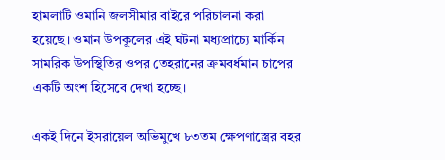হামলাটি ওমানি জলসীমার বাইরে পরিচালনা করা হয়েছে। ওমান উপকূলের এই ঘটনা মধ্যপ্রাচ্যে মার্কিন সামরিক উপস্থিতির ওপর তেহরানের ক্রমবর্ধমান চাপের একটি অংশ হিসেবে দেখা হচ্ছে।

একই দিনে ইসরায়েল অভিমুখে ৮৩তম ক্ষেপণাস্ত্রের বহর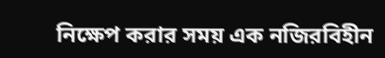নিক্ষেপ করার সময় এক নজিরবিহীন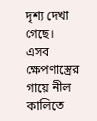দৃশ্য দেখা গেছে। এসব ক্ষেপণাস্ত্রের গায়ে নীল কালিতে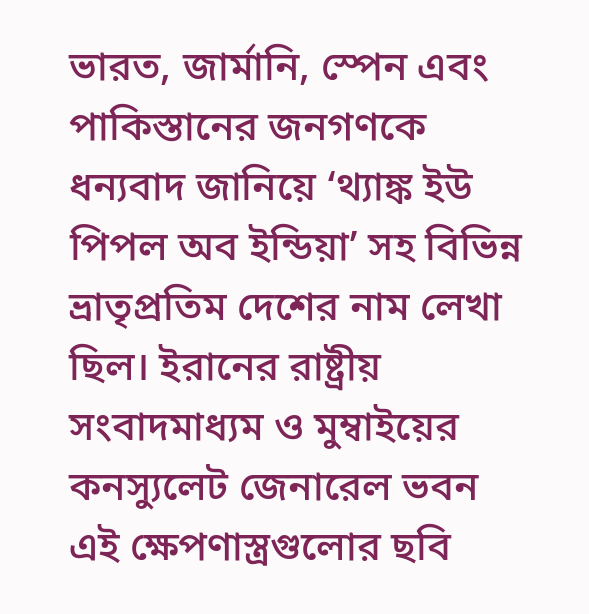ভারত, জার্মানি, স্পেন এবং পাকিস্তানের জনগণকে ধন্যবাদ জানিয়ে ‘থ্যাঙ্ক ইউ পিপল অব ইন্ডিয়া’ সহ বিভিন্ন ভ্রাতৃপ্রতিম দেশের নাম লেখা ছিল। ইরানের রাষ্ট্রীয় সংবাদমাধ্যম ও মুম্বাইয়ের কনস্যুলেট জেনারেল ভবন এই ক্ষেপণাস্ত্রগুলোর ছবি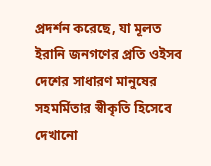প্রদর্শন করেছে, যা মূলত ইরানি জনগণের প্রতি ওইসব দেশের সাধারণ মানুষের সহমর্মিতার স্বীকৃতি হিসেবে দেখানো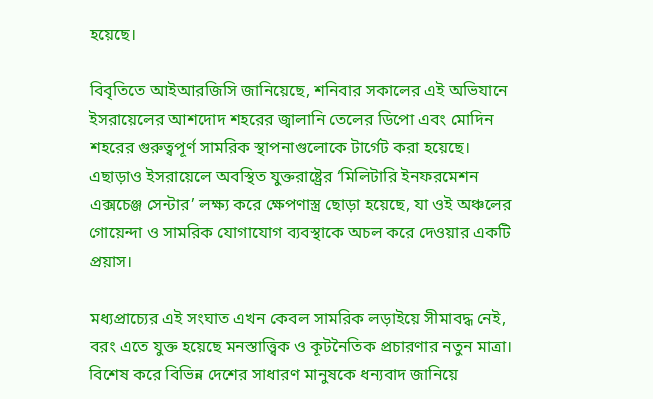হয়েছে।

বিবৃতিতে আইআরজিসি জানিয়েছে, শনিবার সকালের এই অভিযানে ইসরায়েলের আশদোদ শহরের জ্বালানি তেলের ডিপো এবং মোদিন শহরের গুরুত্বপূর্ণ সামরিক স্থাপনাগুলোকে টার্গেট করা হয়েছে। এছাড়াও ইসরায়েলে অবস্থিত যুক্তরাষ্ট্রের ‘মিলিটারি ইনফরমেশন এক্সচেঞ্জ সেন্টার’ লক্ষ্য করে ক্ষেপণাস্ত্র ছোড়া হয়েছে, যা ওই অঞ্চলের গোয়েন্দা ও সামরিক যোগাযোগ ব্যবস্থাকে অচল করে দেওয়ার একটি প্রয়াস।

মধ্যপ্রাচ্যের এই সংঘাত এখন কেবল সামরিক লড়াইয়ে সীমাবদ্ধ নেই, বরং এতে যুক্ত হয়েছে মনস্তাত্ত্বিক ও কূটনৈতিক প্রচারণার নতুন মাত্রা। বিশেষ করে বিভিন্ন দেশের সাধারণ মানুষকে ধন্যবাদ জানিয়ে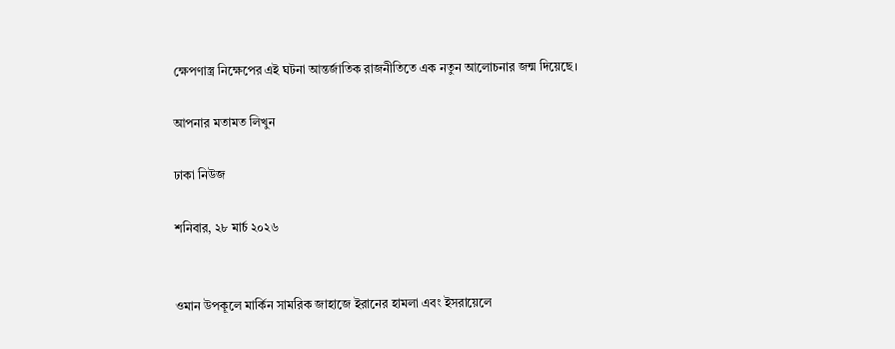ক্ষেপণাস্ত্র নিক্ষেপের এই ঘটনা আন্তর্জাতিক রাজনীতিতে এক নতুন আলোচনার জন্ম দিয়েছে।

আপনার মতামত লিখুন

ঢাকা নিউজ

শনিবার, ২৮ মার্চ ২০২৬


ওমান উপকূলে মার্কিন সামরিক জাহাজে ইরানের হামলা এবং ইসরায়েলে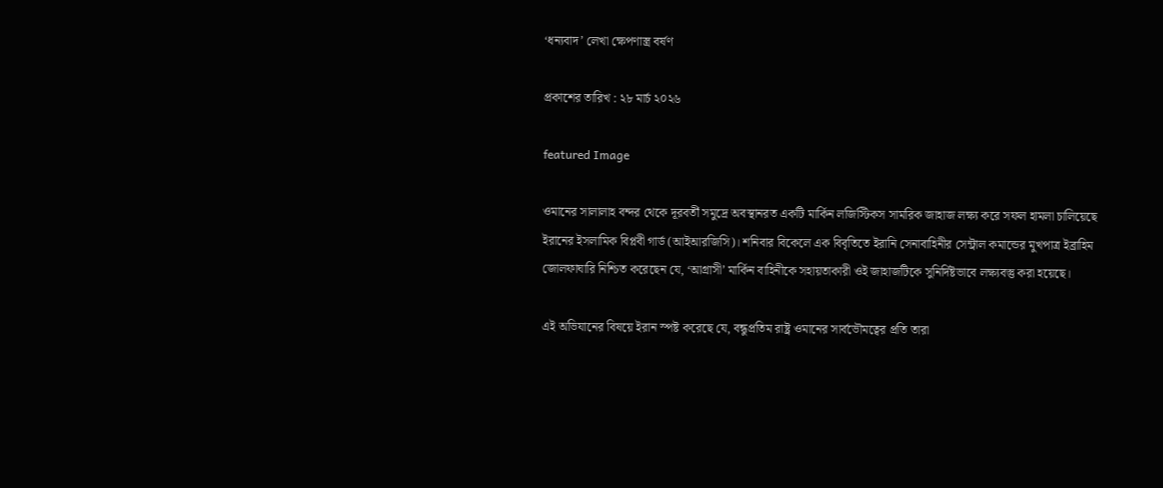‘ধন্যবাদ’ লেখা ক্ষেপণাস্ত্র বর্ষণ

প্রকাশের তারিখ : ২৮ মার্চ ২০২৬

featured Image

ওমানের সালালাহ বন্দর থেকে দূরবর্তী সমুদ্রে অবস্থানরত একটি মার্কিন লজিস্টিকস সামরিক জাহাজ লক্ষ্য করে সফল হামলা চালিয়েছে ইরানের ইসলামিক বিপ্লবী গার্ড (আইআরজিসি)। শনিবার বিকেলে এক বিবৃতিতে ইরানি সেনাবাহিনীর সেন্ট্রাল কমান্ডের মুখপাত্র ইব্রাহিম জোলফাঘারি নিশ্চিত করেছেন যে, ‘আগ্রাসী’ মার্কিন বাহিনীকে সহায়তাকারী ওই জাহাজটিকে সুনির্দিষ্টভাবে লক্ষ্যবস্তু করা হয়েছে।

এই অভিযানের বিষয়ে ইরান স্পষ্ট করেছে যে, বন্ধুপ্রতিম রাষ্ট্র ওমানের সার্বভৌমত্বের প্রতি তারা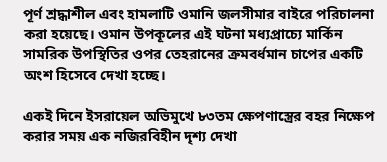পূর্ণ শ্রদ্ধাশীল এবং হামলাটি ওমানি জলসীমার বাইরে পরিচালনা করা হয়েছে। ওমান উপকূলের এই ঘটনা মধ্যপ্রাচ্যে মার্কিন সামরিক উপস্থিতির ওপর তেহরানের ক্রমবর্ধমান চাপের একটি অংশ হিসেবে দেখা হচ্ছে।

একই দিনে ইসরায়েল অভিমুখে ৮৩তম ক্ষেপণাস্ত্রের বহর নিক্ষেপ করার সময় এক নজিরবিহীন দৃশ্য দেখা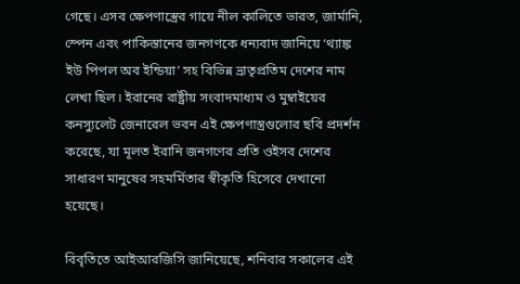গেছে। এসব ক্ষেপণাস্ত্রের গায়ে নীল কালিতে ভারত, জার্মানি, স্পেন এবং পাকিস্তানের জনগণকে ধন্যবাদ জানিয়ে ‘থ্যাঙ্ক ইউ পিপল অব ইন্ডিয়া’ সহ বিভিন্ন ভ্রাতৃপ্রতিম দেশের নাম লেখা ছিল। ইরানের রাষ্ট্রীয় সংবাদমাধ্যম ও মুম্বাইয়ের কনস্যুলেট জেনারেল ভবন এই ক্ষেপণাস্ত্রগুলোর ছবি প্রদর্শন করেছে, যা মূলত ইরানি জনগণের প্রতি ওইসব দেশের সাধারণ মানুষের সহমর্মিতার স্বীকৃতি হিসেবে দেখানো হয়েছে।

বিবৃতিতে আইআরজিসি জানিয়েছে, শনিবার সকালের এই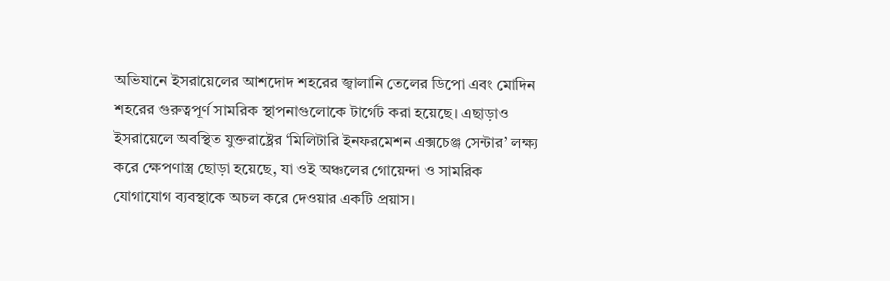অভিযানে ইসরায়েলের আশদোদ শহরের জ্বালানি তেলের ডিপো এবং মোদিন শহরের গুরুত্বপূর্ণ সামরিক স্থাপনাগুলোকে টার্গেট করা হয়েছে। এছাড়াও ইসরায়েলে অবস্থিত যুক্তরাষ্ট্রের ‘মিলিটারি ইনফরমেশন এক্সচেঞ্জ সেন্টার’ লক্ষ্য করে ক্ষেপণাস্ত্র ছোড়া হয়েছে, যা ওই অঞ্চলের গোয়েন্দা ও সামরিক যোগাযোগ ব্যবস্থাকে অচল করে দেওয়ার একটি প্রয়াস।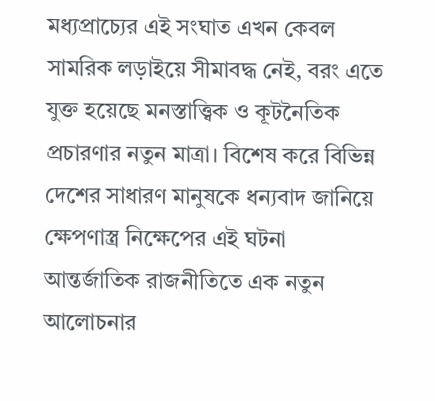মধ্যপ্রাচ্যের এই সংঘাত এখন কেবল সামরিক লড়াইয়ে সীমাবদ্ধ নেই, বরং এতে যুক্ত হয়েছে মনস্তাত্ত্বিক ও কূটনৈতিক প্রচারণার নতুন মাত্রা। বিশেষ করে বিভিন্ন দেশের সাধারণ মানুষকে ধন্যবাদ জানিয়ে ক্ষেপণাস্ত্র নিক্ষেপের এই ঘটনা আন্তর্জাতিক রাজনীতিতে এক নতুন আলোচনার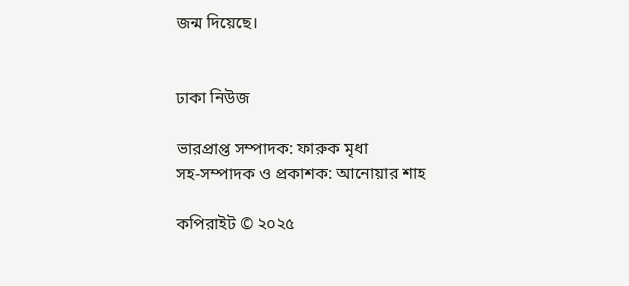জন্ম দিয়েছে।


ঢাকা নিউজ

ভারপ্রাপ্ত সম্পাদক: ফারুক মৃধা
সহ-সম্পাদক ও প্রকাশক: আনোয়ার শাহ

কপিরাইট © ২০২৫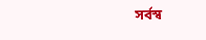সর্বস্ব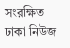সংরক্ষিত ঢাকা নিউজ